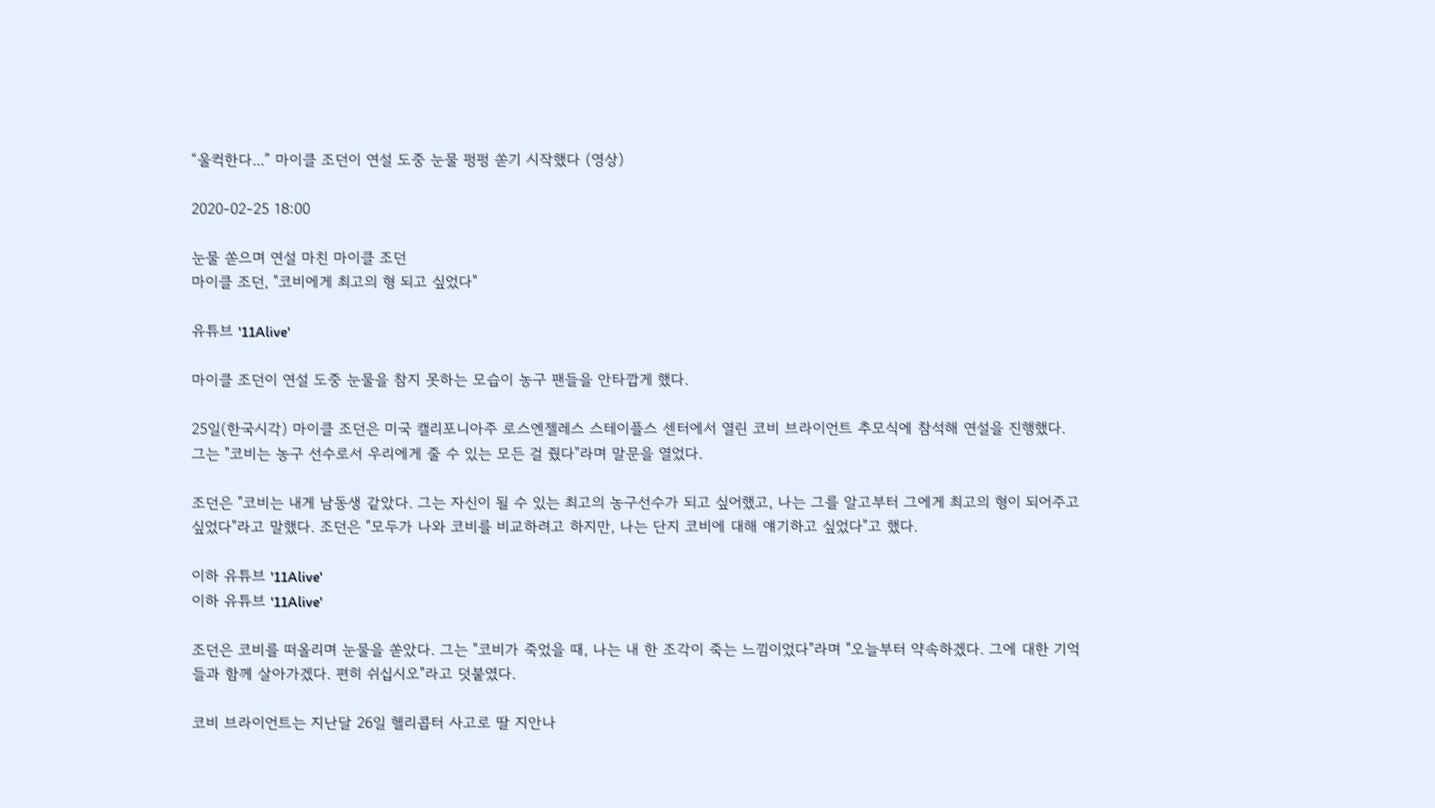“울컥한다...” 마이클 조던이 연설 도중 눈물 펑펑 쏟기 시작했다 (영상)

2020-02-25 18:00

눈물 쏟으며 연설 마친 마이클 조던
마이클 조던, "코비에게 최고의 형 되고 싶었다"

유튜브 '11Alive'

마이클 조던이 연설 도중 눈물을 참지 못하는 모습이 농구 팬들을 안타깝게 했다.

25일(한국시각) 마이클 조던은 미국 캘리포니아주 로스엔젤레스 스테이플스 센터에서 열린 코비 브라이언트 추모식에 참석해 연설을 진행했다. 그는 "코비는 농구 선수로서 우리에게 줄 수 있는 모든 걸 줬다"라며 말문을 열었다.

조던은 "코비는 내게 남동생 같았다. 그는 자신이 될 수 있는 최고의 농구선수가 되고 싶어했고, 나는 그를 알고부터 그에게 최고의 형이 되어주고 싶었다"라고 말했다. 조던은 "모두가 나와 코비를 비교하려고 하지만, 나는 단지 코비에 대해 얘기하고 싶었다"고 했다.

이하 유튜브 '11Alive'
이하 유튜브 '11Alive'

조던은 코비를 떠올리며 눈물을 쏟았다. 그는 "코비가 죽었을 때, 나는 내 한 조각이 죽는 느낌이었다"라며 "오늘부터 약속하겠다. 그에 대한 기억들과 함께 살아가겠다. 편히 쉬십시오"라고 덧붙였다.

코비 브라이언트는 지난달 26일 헬리콥터 사고로 딸 지안나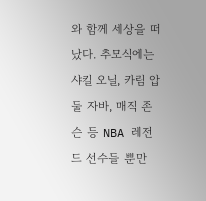와 함께 세상을 떠났다. 추모식에는 샤킬 오닐, 카림 압둘 자바, 매직 존슨 등 NBA 레전드 선수들 뿐만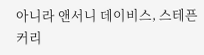아니라 앤서니 데이비스, 스테픈 커리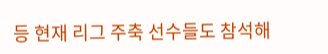등 현재 리그 주축 선수들도 참석해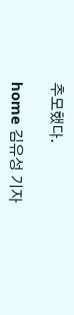추모했다.

home 김유성 기자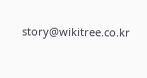story@wikitree.co.kr